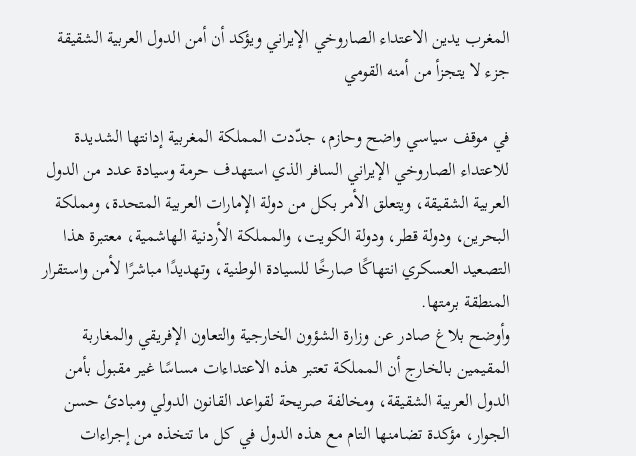المغرب يدين الاعتداء الصاروخي الإيراني ويؤكد أن أمن الدول العربية الشقيقة جزء لا يتجزأ من أمنه القومي

في موقف سياسي واضح وحازم، جدّدت المملكة المغربية إدانتها الشديدة للاعتداء الصاروخي الإيراني السافر الذي استهدف حرمة وسيادة عدد من الدول العربية الشقيقة، ويتعلق الأمر بكل من دولة الإمارات العربية المتحدة، ومملكة البحرين، ودولة قطر، ودولة الكويت، والمملكة الأردنية الهاشمية، معتبرة هذا التصعيد العسكري انتهاكًا صارخًا للسيادة الوطنية، وتهديدًا مباشرًا لأمن واستقرار المنطقة برمتها.
وأوضح بلاغ صادر عن وزارة الشؤون الخارجية والتعاون الإفريقي والمغاربة المقيمين بالخارج أن المملكة تعتبر هذه الاعتداءات مساسًا غير مقبول بأمن الدول العربية الشقيقة، ومخالفة صريحة لقواعد القانون الدولي ومبادئ حسن الجوار، مؤكدة تضامنها التام مع هذه الدول في كل ما تتخذه من إجراءات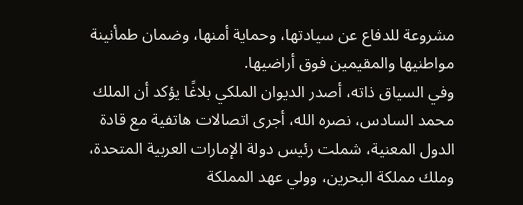مشروعة للدفاع عن سيادتها، وحماية أمنها، وضمان طمأنينة مواطنيها والمقيمين فوق أراضيها.
وفي السياق ذاته، أصدر الديوان الملكي بلاغًا يؤكد أن الملك محمد السادس، نصره الله، أجرى اتصالات هاتفية مع قادة الدول المعنية، شملت رئيس دولة الإمارات العربية المتحدة، وملك مملكة البحرين، وولي عهد المملكة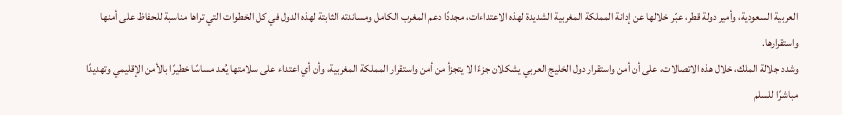العربية السعودية، وأمير دولة قطر، عبّر خلالها عن إدانة المملكة المغربية الشديدة لهذه الاعتداءات، مجددًا دعم المغرب الكامل ومساندته الثابتة لهذه الدول في كل الخطوات التي تراها مناسبة للحفاظ على أمنها واستقرارها.
وشدد جلالة الملك، خلال هذه الاتصالات، على أن أمن واستقرار دول الخليج العربي يشكلان جزءًا لا يتجزأ من أمن واستقرار المملكة المغربية، وأن أي اعتداء على سلامتها يُعد مساسًا خطيرًا بالأمن الإقليمي وتهديدًا مباشرًا للسلم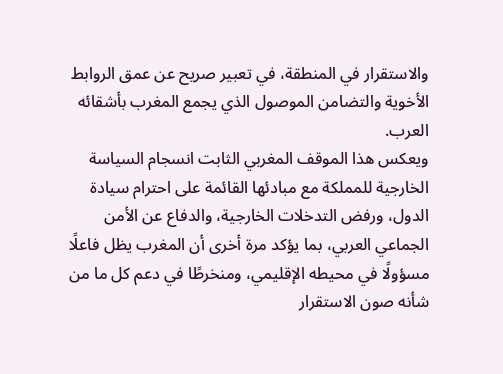والاستقرار في المنطقة، في تعبير صريح عن عمق الروابط الأخوية والتضامن الموصول الذي يجمع المغرب بأشقائه العرب.
ويعكس هذا الموقف المغربي الثابت انسجام السياسة الخارجية للمملكة مع مبادئها القائمة على احترام سيادة الدول، ورفض التدخلات الخارجية، والدفاع عن الأمن الجماعي العربي، بما يؤكد مرة أخرى أن المغرب يظل فاعلًا مسؤولًا في محيطه الإقليمي، ومنخرطًا في دعم كل ما من شأنه صون الاستقرار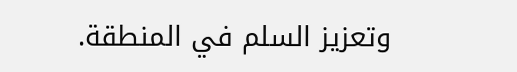وتعزيز السلم في المنطقة.